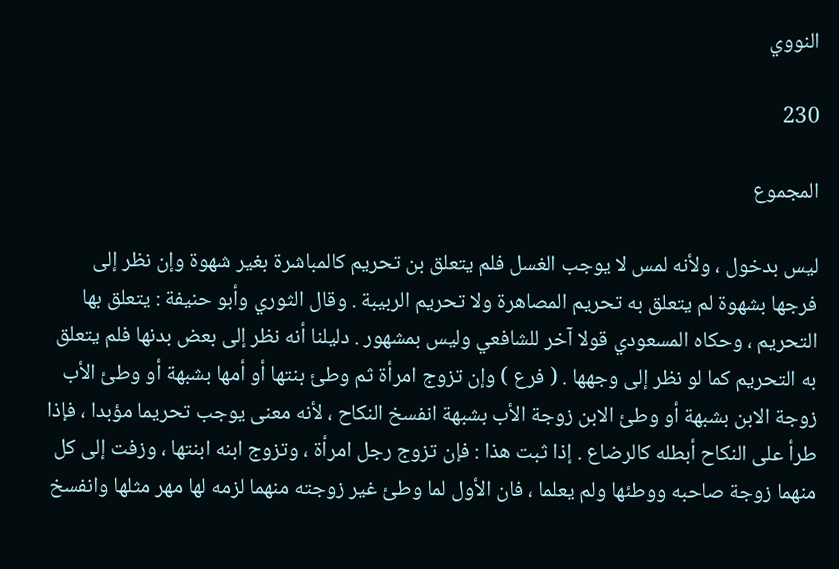النووي

230

المجموع

ليس بدخول ، ولأنه لمس لا يوجب الغسل فلم يتعلق بن تحريم كالمباشرة بغير شهوة وإن نظر إلى فرجها بشهوة لم يتعلق به تحريم المصاهرة ولا تحريم الربيبة . وقال الثوري وأبو حنيفة : يتعلق بها التحريم ، وحكاه المسعودي قولا آخر للشافعي وليس بمشهور . دليلنا أنه نظر إلى بعض بدنها فلم يتعلق به التحريم كما لو نظر إلى وجهها . ( فرع ) وإن تزوج امرأة ثم وطئ بنتها أو أمها بشبهة أو وطئ الأب زوجة الابن بشبهة أو وطئ الابن زوجة الأب بشبهة انفسخ النكاح ، لأنه معنى يوجب تحريما مؤبدا ، فإذا طرأ على النكاح أبطله كالرضاع . إذا ثبت هذا : فإن تزوج رجل امرأة ، وتزوج ابنه ابنتها ، وزفت إلى كل منهما زوجة صاحبه ووطئها ولم يعلما ، فان الأول لما وطئ غير زوجته منهما لزمه لها مهر مثلها وانفسخ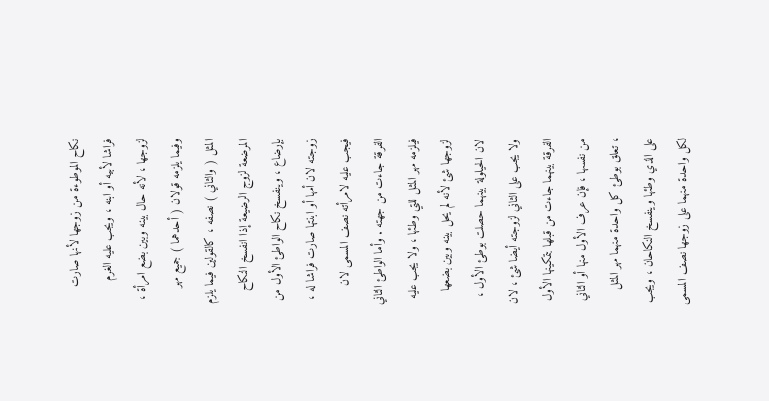نكاح الموطوءة من زوجها لأنها صارت فراشا لأبيه أو ابنه ، ويجب عليه الغرم لزوجها ، لأنه حال بينه وبين بضع امرأة ، وفيما يلزمه قولان ( أحدهما ) جميع مهر المثل ( والثاني ) نصفه ، كالقولين فيما يلزم المرضعة لزوج الرضيعة إذا انفسخ النكاح بإرضاع ، وينفسخ نكاح الواطئ الأول من زوجته لان أمها أو ابنتها صارت فراشا له ، فيجب عليه لامرأته نصف المسمى لان الفرقة جاءت من جهته . وأما الواطئ الثاني فيلزمه مهر المثل للتي وطئها ، ولا يجب عليه لزوجها شئ لأنه لم يحل بينه وبين بضعها لان الحيلولة بينهما حصلت بوطئ الأول ، ولا يجب على الثاني لزوجته أيضا شئ ، لان الفرقة بينهما جاءت من قبلها بتمكينها الأول من نفسها ، فإن عرف الأول منها أو الثاني ، تعلق بوطئ كل واحدة منهما مهر المثل على الذي وطئها وينفسخ النكاحان ، ويجب لكل واحدة منهما على زوجها نصف المسمى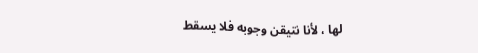لها ، لأنا نتيقن وجوبه فلا يسقط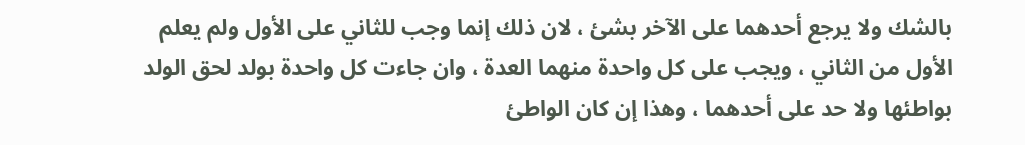بالشك ولا يرجع أحدهما على الآخر بشئ ، لان ذلك إنما وجب للثاني على الأول ولم يعلم الأول من الثاني ، ويجب على كل واحدة منهما العدة ، وان جاءت كل واحدة بولد لحق الولد بواطئها ولا حد على أحدهما ، وهذا إن كان الواطئ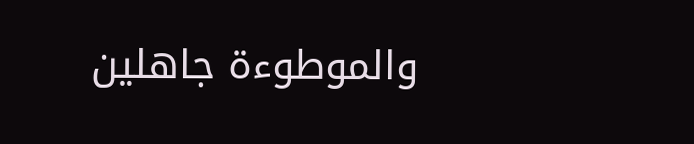والموطوءة جاهلين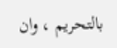بالتحريم ، وان